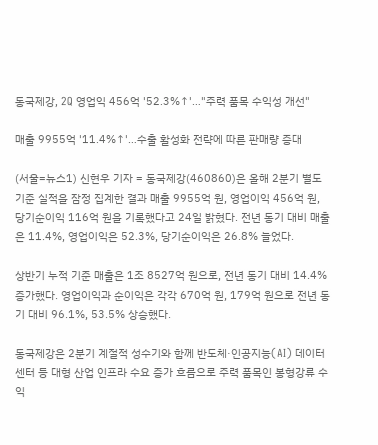동국제강, 2Q 영업익 456억 '52.3%↑'…"주력 품목 수익성 개선"

매출 9955억 '11.4%↑'…수출 활성화 전략에 따른 판매량 증대

(서울=뉴스1) 신현우 기자 = 동국제강(460860)은 올해 2분기 별도 기준 실적을 잠정 집계한 결과 매출 9955억 원, 영업이익 456억 원, 당기순이익 116억 원을 기록했다고 24일 밝혔다. 전년 동기 대비 매출은 11.4%, 영업이익은 52.3%, 당기순이익은 26.8% 늘었다.

상반기 누적 기준 매출은 1조 8527억 원으로, 전년 동기 대비 14.4% 증가했다. 영업이익과 순이익은 각각 670억 원, 179억 원으로 전년 동기 대비 96.1%, 53.5% 상승했다.

동국제강은 2분기 계절적 성수기와 함께 반도체·인공지능(AI) 데이터센터 등 대형 산업 인프라 수요 증가 흐름으로 주력 품목인 봉형강류 수익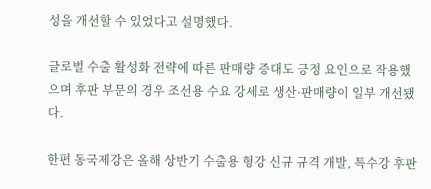성을 개선할 수 있었다고 설명했다.

글로벌 수출 활성화 전략에 따른 판매량 증대도 긍정 요인으로 작용했으며 후판 부문의 경우 조선용 수요 강세로 생산·판매량이 일부 개선됐다.

한편 동국제강은 올해 상반기 수출용 형강 신규 규격 개발, 특수강 후판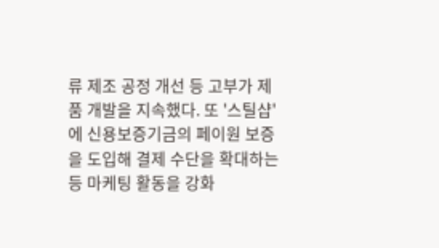류 제조 공정 개선 등 고부가 제품 개발을 지속했다. 또 '스틸샵'에 신용보증기금의 페이원 보증을 도입해 결제 수단을 확대하는 등 마케팅 활동을 강화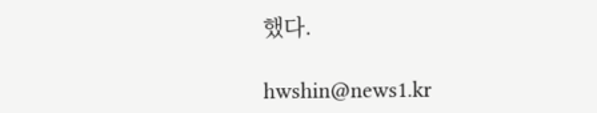했다.

hwshin@news1.kr